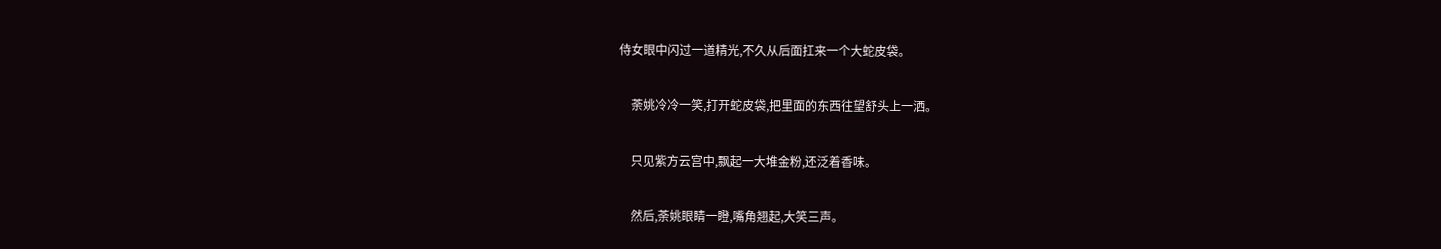侍女眼中闪过一道精光,不久从后面扛来一个大蛇皮袋。

    荼姚冷冷一笑,打开蛇皮袋,把里面的东西往望舒头上一洒。

    只见紫方云宫中,飘起一大堆金粉,还泛着香味。

    然后,荼姚眼睛一瞪,嘴角翘起,大笑三声。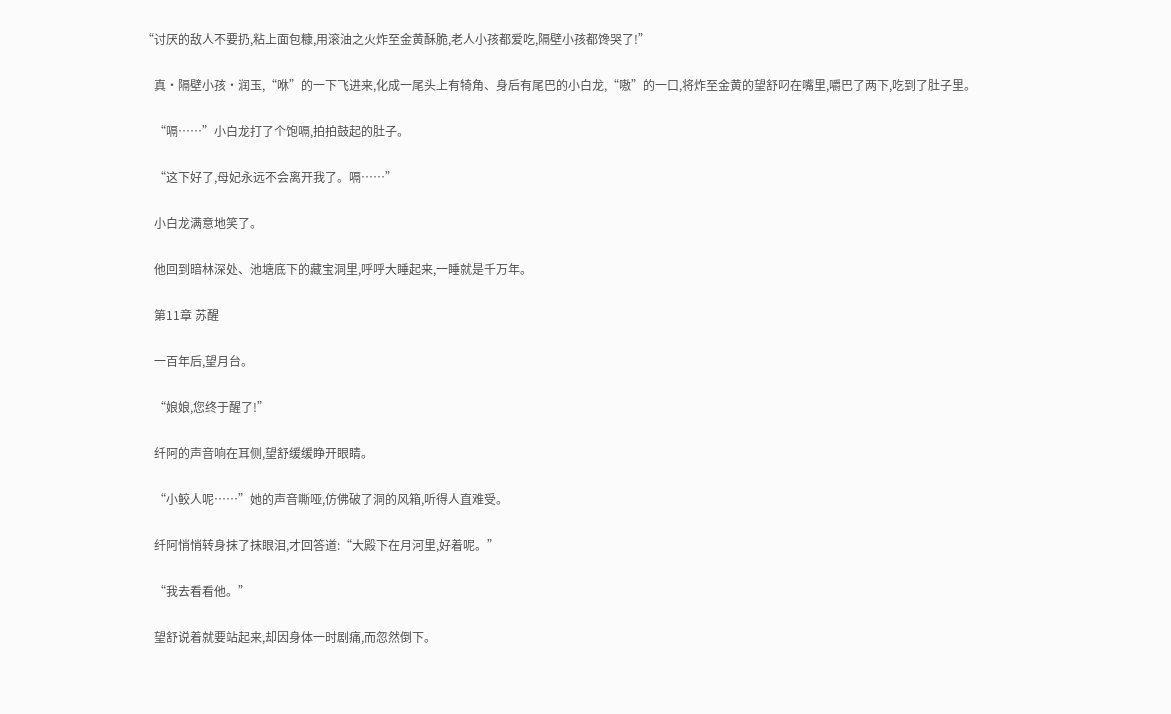“讨厌的敌人不要扔,粘上面包糠,用滚油之火炸至金黄酥脆,老人小孩都爱吃,隔壁小孩都馋哭了!”

    真·隔壁小孩·润玉,“咻”的一下飞进来,化成一尾头上有犄角、身后有尾巴的小白龙,“嗷”的一口,将炸至金黄的望舒叼在嘴里,嚼巴了两下,吃到了肚子里。

    “嗝……”小白龙打了个饱嗝,拍拍鼓起的肚子。

    “这下好了,母妃永远不会离开我了。嗝……”

    小白龙满意地笑了。

    他回到暗林深处、池塘底下的藏宝洞里,呼呼大睡起来,一睡就是千万年。

    第11章 苏醒

    一百年后,望月台。

    “娘娘,您终于醒了!”

    纤阿的声音响在耳侧,望舒缓缓睁开眼睛。

    “小鲛人呢……”她的声音嘶哑,仿佛破了洞的风箱,听得人直难受。

    纤阿悄悄转身抹了抹眼泪,才回答道:“大殿下在月河里,好着呢。”

    “我去看看他。”

    望舒说着就要站起来,却因身体一时剧痛,而忽然倒下。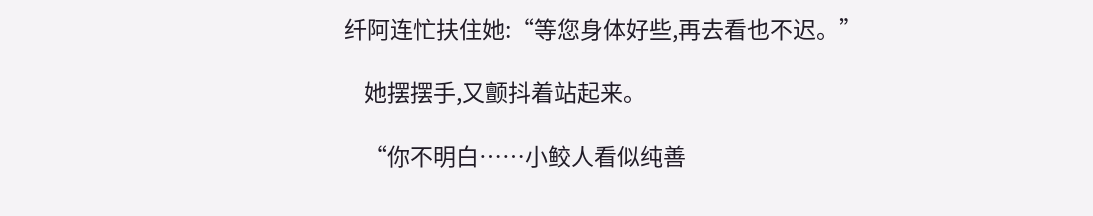纤阿连忙扶住她:“等您身体好些,再去看也不迟。”

    她摆摆手,又颤抖着站起来。

    “你不明白……小鲛人看似纯善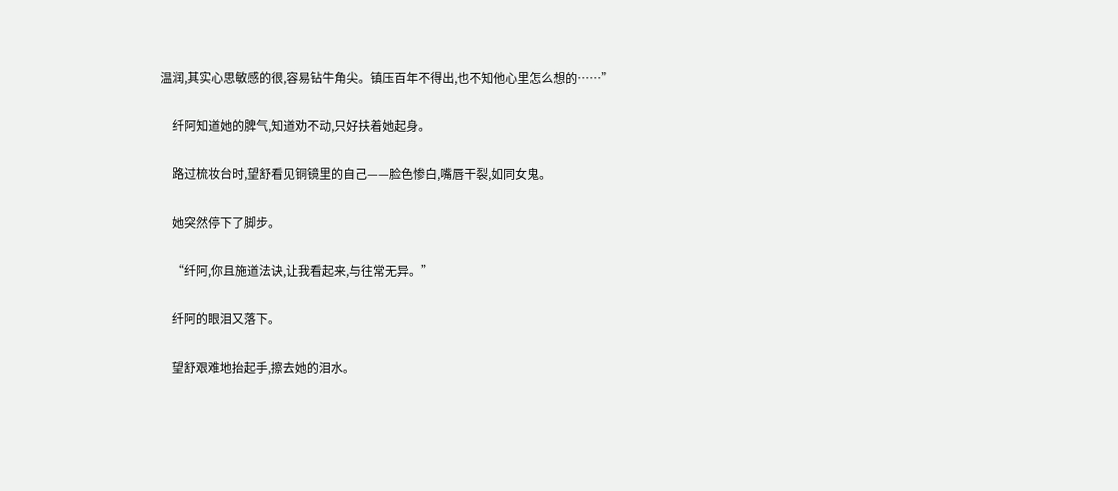温润,其实心思敏感的很,容易钻牛角尖。镇压百年不得出,也不知他心里怎么想的……”

    纤阿知道她的脾气,知道劝不动,只好扶着她起身。

    路过梳妆台时,望舒看见铜镜里的自己——脸色惨白,嘴唇干裂,如同女鬼。

    她突然停下了脚步。

    “纤阿,你且施道法诀,让我看起来,与往常无异。”

    纤阿的眼泪又落下。

    望舒艰难地抬起手,擦去她的泪水。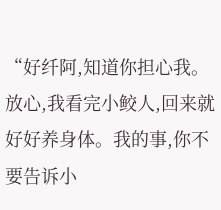“好纤阿,知道你担心我。放心,我看完小鲛人,回来就好好养身体。我的事,你不要告诉小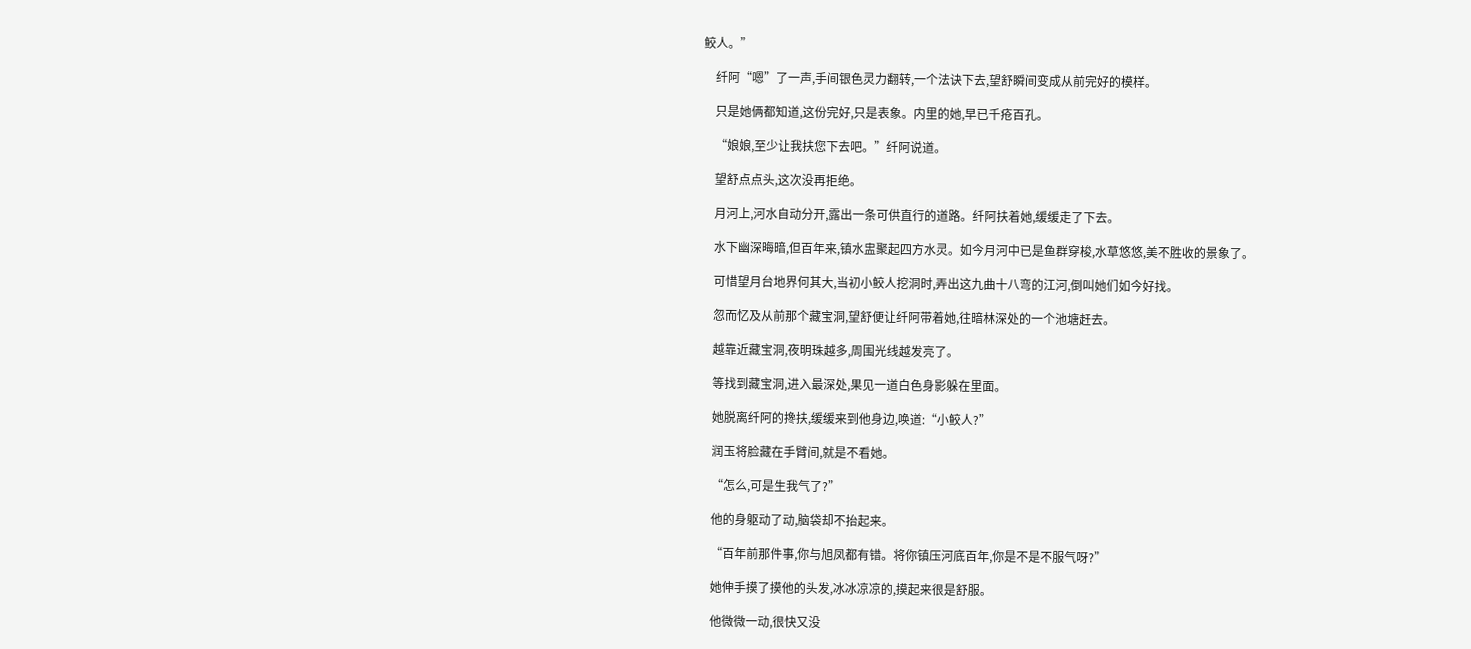鲛人。”

    纤阿“嗯”了一声,手间银色灵力翻转,一个法诀下去,望舒瞬间变成从前完好的模样。

    只是她俩都知道,这份完好,只是表象。内里的她,早已千疮百孔。

    “娘娘,至少让我扶您下去吧。”纤阿说道。

    望舒点点头,这次没再拒绝。

    月河上,河水自动分开,露出一条可供直行的道路。纤阿扶着她,缓缓走了下去。

    水下幽深晦暗,但百年来,镇水盅聚起四方水灵。如今月河中已是鱼群穿梭,水草悠悠,美不胜收的景象了。

    可惜望月台地界何其大,当初小鲛人挖洞时,弄出这九曲十八弯的江河,倒叫她们如今好找。

    忽而忆及从前那个藏宝洞,望舒便让纤阿带着她,往暗林深处的一个池塘赶去。

    越靠近藏宝洞,夜明珠越多,周围光线越发亮了。

    等找到藏宝洞,进入最深处,果见一道白色身影躲在里面。

    她脱离纤阿的搀扶,缓缓来到他身边,唤道:“小鲛人?”

    润玉将脸藏在手臂间,就是不看她。

    “怎么,可是生我气了?”

    他的身躯动了动,脑袋却不抬起来。

    “百年前那件事,你与旭凤都有错。将你镇压河底百年,你是不是不服气呀?”

    她伸手摸了摸他的头发,冰冰凉凉的,摸起来很是舒服。

    他微微一动,很快又没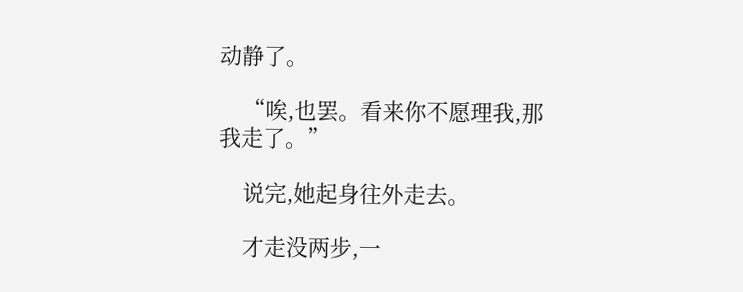动静了。

    “唉,也罢。看来你不愿理我,那我走了。”

    说完,她起身往外走去。

    才走没两步,一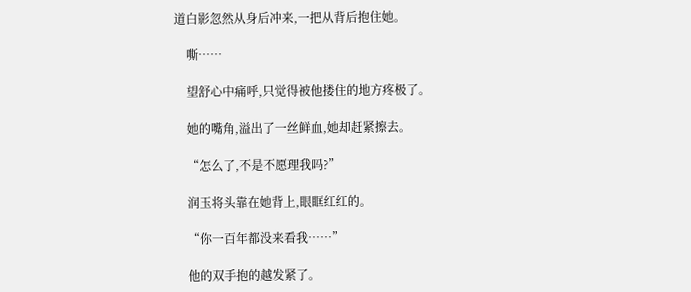道白影忽然从身后冲来,一把从背后抱住她。

    嘶……

    望舒心中痛呼,只觉得被他搂住的地方疼极了。

    她的嘴角,溢出了一丝鲜血,她却赶紧擦去。

    “怎么了,不是不愿理我吗?”

    润玉将头靠在她背上,眼眶红红的。

    “你一百年都没来看我……”

    他的双手抱的越发紧了。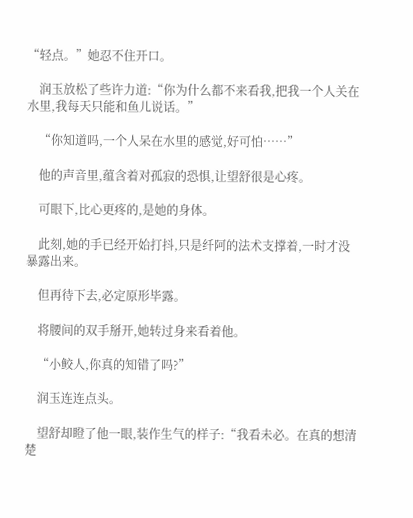“轻点。”她忍不住开口。

    润玉放松了些许力道:“你为什么都不来看我,把我一个人关在水里,我每天只能和鱼儿说话。”

    “你知道吗,一个人呆在水里的感觉,好可怕……”

    他的声音里,蕴含着对孤寂的恐惧,让望舒很是心疼。

    可眼下,比心更疼的,是她的身体。

    此刻,她的手已经开始打抖,只是纤阿的法术支撑着,一时才没暴露出来。

    但再待下去,必定原形毕露。

    将腰间的双手掰开,她转过身来看着他。

    “小鲛人,你真的知错了吗?”

    润玉连连点头。

    望舒却瞪了他一眼,装作生气的样子:“我看未必。在真的想清楚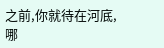之前,你就待在河底,哪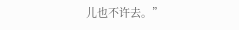儿也不许去。”